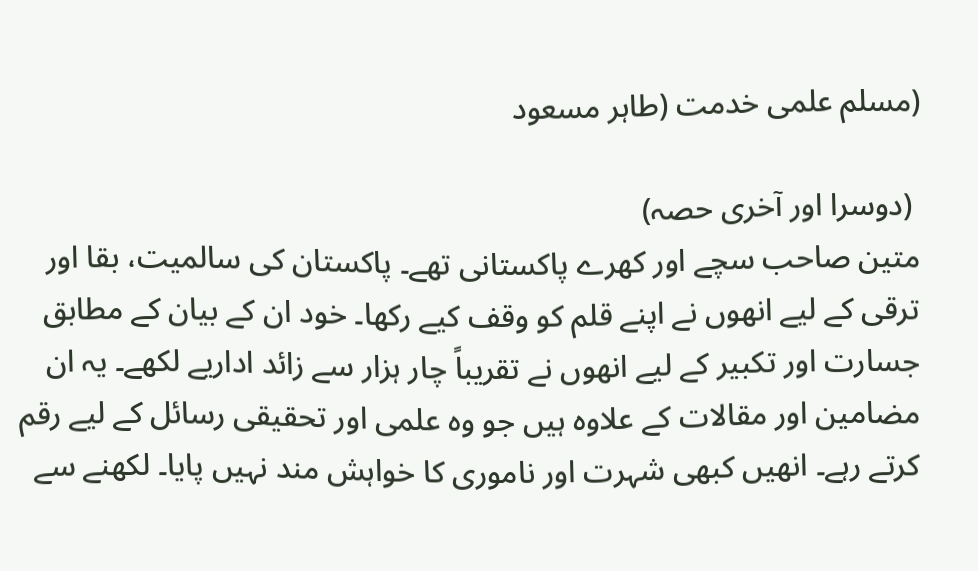(مسلم علمی خدمت (طاہر مسعود

 (دوسرا اور آخری حصہ)
متین صاحب سچے اور کھرے پاکستانی تھے۔ پاکستان کی سالمیت، بقا اور ترقی کے لیے انھوں نے اپنے قلم کو وقف کیے رکھا۔ خود ان کے بیان کے مطابق جسارت اور تکبیر کے لیے انھوں نے تقریباً چار ہزار سے زائد اداریے لکھے۔ یہ ان مضامین اور مقالات کے علاوہ ہیں جو وہ علمی اور تحقیقی رسائل کے لیے رقم کرتے رہے۔ انھیں کبھی شہرت اور ناموری کا خواہش مند نہیں پایا۔ لکھنے سے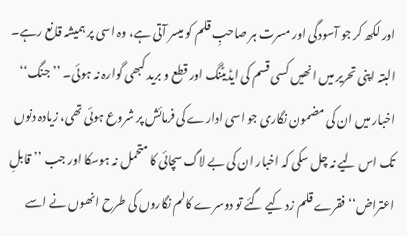اور لکھ کر جو آسودگی اور مسرت ہر صاحبِ قلم کو میسر آتی ہے، وہ اسی پر ہمیشہ قانع رہے۔ البتہ اپنی تحریر میں انھیں کسی قسم کی ایڈیٹنگ اور قطع و برید کبھی گوارہ نہ ہوئی۔ ’’جنگ‘‘ اخبار میں ان کی مضمون نگاری جو اسی ادارے کی فرمائش پر شروع ہوئی تھی، زیادہ دنوں تک اس لیے نہ چل سکی کہ اخبار ان کی بے لاگ سچائی کا متحمل نہ ہوسکا اور جب ’’قابلِ اعتراض‘‘ فقرے قلم زد کیے گئے تو دوسرے کالم نگاروں کی طرح انھوں نے اسے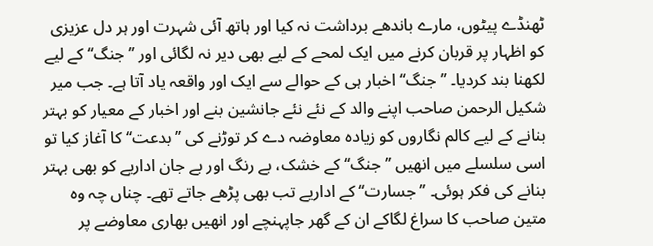ٹھنڈے پیٹوں، مارے باندھے برداشت نہ کیا اور ہاتھ آئی شہرت اور ہر دل عزیزی کو اظہار پر قربان کرنے میں ایک لمحے کے لیے بھی دیر نہ لگائی اور ’’جنگ‘‘ کے لیے لکھنا بند کردیا۔ ’’جنگ‘‘ اخبار ہی کے حوالے سے ایک اور واقعہ یاد آتا ہے۔ جب میر شکیل الرحمن صاحب اپنے والد کے نئے نئے جانشین بنے اور اخبار کے معیار کو بہتر بنانے کے لیے کالم نگاروں کو زیادہ معاوضہ دے کر توڑنے کی ’’بدعت‘‘ کا آغاز کیا تو اسی سلسلے میں انھیں ’’جنگ‘‘ کے خشک، بے رنگ اور بے جان اداریے کو بھی بہتر بنانے کی فکر ہوئی۔ ’’جسارت‘‘ کے اداریے تب بھی پڑھے جاتے تھے۔ چناں چہ وہ متین صاحب کا سراغ لگاکے ان کے گھر جاپہنچے اور انھیں بھاری معاوضے پر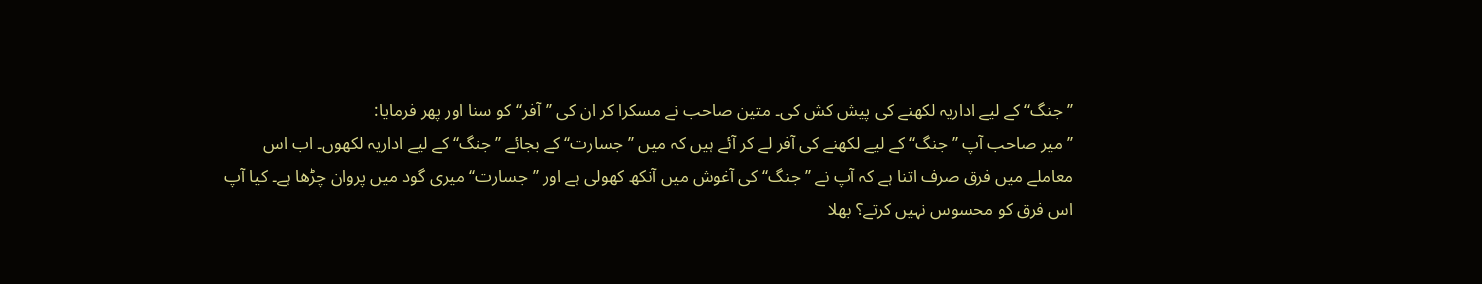’’جنگ‘‘کے لیے اداریہ لکھنے کی پیش کش کی۔ متین صاحب نے مسکرا کر ان کی ’’آفر‘‘کو سنا اور پھر فرمایا:
’’میر صاحب آپ ’’جنگ‘‘کے لیے لکھنے کی آفر لے کر آئے ہیں کہ میں ’’جسارت‘‘کے بجائے ’’جنگ‘‘کے لیے اداریہ لکھوں۔ اب اس معاملے میں فرق صرف اتنا ہے کہ آپ نے ’’جنگ‘‘ کی آغوش میں آنکھ کھولی ہے اور ’’جسارت‘‘ میری گود میں پروان چڑھا ہے۔ کیا آپ اس فرق کو محسوس نہیں کرتے؟ بھلا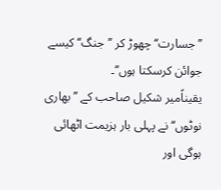’’جسارت‘‘چھوڑ کر ’’جنگ‘‘ کیسے جوائن کرسکتا ہوں‘‘۔
یقیناًمیر شکیل صاحب کے ’’بھاری نوٹوں‘‘ نے پہلی بار ہزیمت اٹھائی ہوگی اور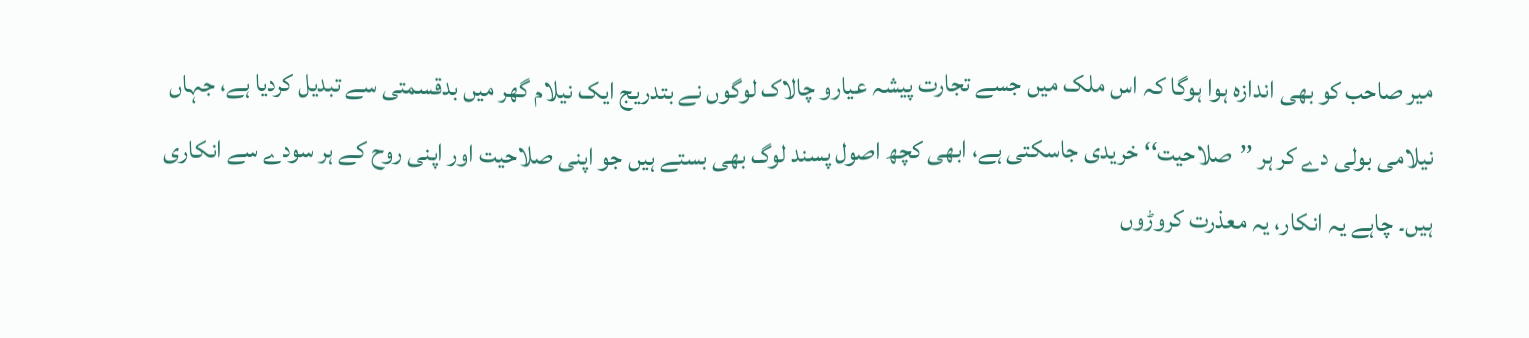میر صاحب کو بھی اندازہ ہوا ہوگا کہ اس ملک میں جسے تجارت پیشہ عیارو چالاک لوگوں نے بتدریج ایک نیلام گھر میں بدقسمتی سے تبدیل کردیا ہے، جہاں نیلامی بولی دے کر ہر ’’صلاحیت‘‘ خریدی جاسکتی ہے، ابھی کچھ اصول پسند لوگ بھی بستے ہیں جو اپنی صلاحیت اور اپنی روح کے ہر سودے سے انکاری ہیں۔ چاہے یہ انکار، یہ معذرت کروڑوں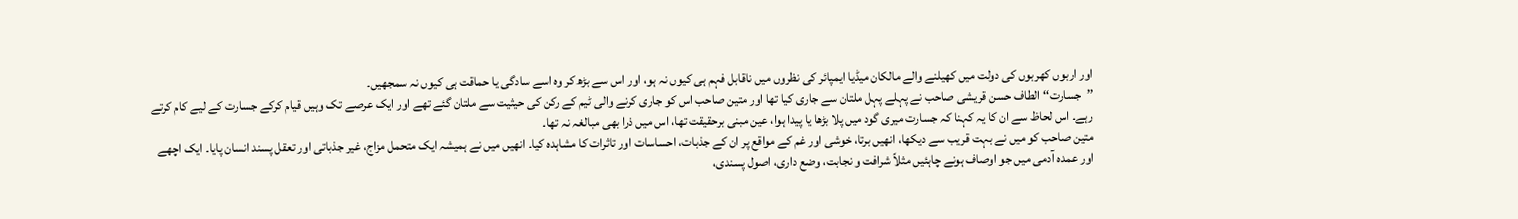اور اربوں کھربوں کی دولت میں کھیلنے والے مالکان میڈیا ایمپائر کی نظروں میں ناقابل فہم ہی کیوں نہ ہو، اور اس سے بڑھ کر وہ اسے سادگی یا حماقت ہی کیوں نہ سمجھیں۔
’’جسارت‘‘ الطاف حسن قریشی صاحب نے پہلے پہل ملتان سے جاری کیا تھا اور متین صاحب اس کو جاری کرنے والی ٹیم کے رکن کی حیثیت سے ملتان گئے تھے اور ایک عرصے تک وہیں قیام کرکے جسارت کے لیے کام کرتے رہے۔ اس لحاظ سے ان کا یہ کہنا کہ جسارت میری گود میں پلا بڑھا یا پیدا ہوا، عین مبنی برحقیقت تھا، اس میں ذرا بھی مبالغہ نہ تھا۔
متین صاحب کو میں نے بہت قریب سے دیکھا، انھیں برتا، خوشی اور غم کے مواقع پر ان کے جذبات، احساسات اور تاثرات کا مشاہدہ کیا۔ انھیں میں نے ہمیشہ ایک متحمل مزاج، غیر جذباتی اور تعقل پسند انسان پایا۔ ایک اچھے اور عمدہ آدمی میں جو اوصاف ہونے چاہئیں مثلاً شرافت و نجابت، وضع داری، اصول پسندی،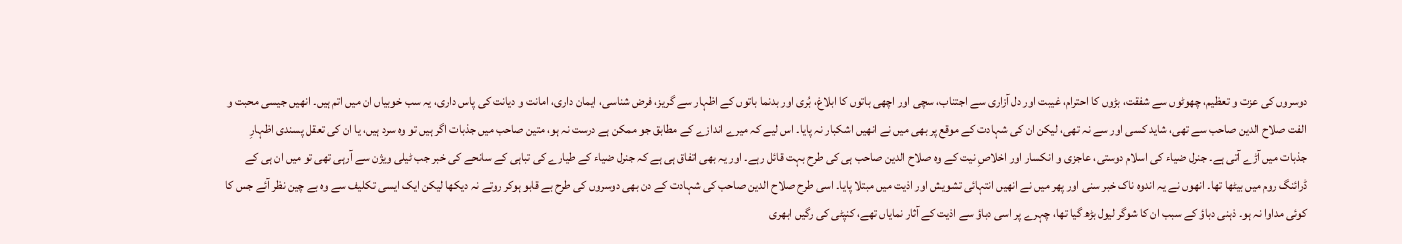دوسروں کی عزت و تعظیم، چھوٹوں سے شفقت، بڑوں کا احترام، غیبت اور دل آزاری سے اجتناب، سچی اور اچھی باتوں کا ابلاغ، بُری اور بدنما باتوں کے اظہار سے گریز، فرض شناسی، ایمان داری، امانت و دیانت کی پاس داری، یہ سب خوبیاں ان میں اتم ہیں۔ انھیں جیسی محبت و الفت صلاح الدین صاحب سے تھی، شاید کسی اور سے نہ تھی، لیکن ان کی شہادت کے موقع پر بھی میں نے انھیں اشکبار نہ پایا۔ اس لیے کہ میرے اندازے کے مطابق جو ممکن ہے درست نہ ہو، متین صاحب میں جذبات اگر ہیں تو وہ سرد ہیں، یا ان کی تعقل پسندی اظہارِ جذبات میں آڑے آتی ہے۔ جنرل ضیاء کی اسلام دوستی، عاجزی و انکسار اور اخلاصِ نیت کے وہ صلاح الدین صاحب ہی کی طرح بہت قائل رہے۔ اور یہ بھی اتفاق ہی ہے کہ جنرل ضیاء کے طیارے کی تباہی کے سانحے کی خبر جب ٹیلی ویژن سے آرہی تھی تو میں ان ہی کے ڈرائنگ روم میں بیٹھا تھا۔ انھوں نے یہ اندوہ ناک خبر سنی اور پھر میں نے انھیں انتہائی تشویش اور اذیت میں مبتلا پایا۔ اسی طرح صلاح الدین صاحب کی شہادت کے دن بھی دوسروں کی طرح بے قابو ہوکر روتے نہ دیکھا لیکن ایک ایسی تکلیف سے وہ بے چین نظر آئے جس کا کوئی مداوا نہ ہو۔ ذہنی دباؤ کے سبب ان کا شوگر لیول بڑھ گیا تھا، چہرے پر اسی دباؤ سے اذیت کے آثار نمایاں تھے، کنپٹی کی رگیں ابھری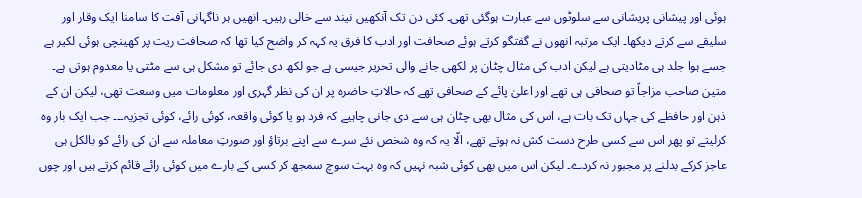ہوئی اور پیشانی پریشانی سے سلوٹوں سے عبارت ہوگئی تھی۔ کئی دن تک آنکھیں نیند سے خالی رہیں۔ انھیں ہر ناگہانی آفت کا سامنا ایک وقار اور سلیقے سے کرتے دیکھا۔ ایک مرتبہ انھوں نے گفتگو کرتے ہوئے صحافت اور ادب کا فرق یہ کہہ کر واضح کیا تھا کہ صحافت ریت پر کھینچی ہوئی لکیر ہے جسے ہوا جلد ہی مٹادیتی ہے لیکن ادب کی مثال چٹان پر لکھی جانے والی تحریر جیسی ہے جو لکھ دی جائے تو مشکل ہی سے مٹتی یا معدوم ہوتی ہے۔ متین صاحب مزاجاً تو صحافی ہی تھے اور اعلیٰ پائے کے صحافی تھے کہ حالاتِ حاضرہ پر ان کی نظر گہری اور معلومات میں وسعت تھی، لیکن ان کے ذہن اور حافظے کی جہاں تک بات ہے، اس کی مثال بھی چٹان ہی سے دی جانی چاہیے کہ فرد ہو یا کوئی واقعہ، کوئی رائے، کوئی تجزیہ۔۔۔ جب ایک بار وہ کرلیتے تو پھر اس سے کسی طرح دست کش نہ ہوتے تھے، الّا یہ کہ وہ شخص نئے سرے سے اپنے برتاؤ اور صورتِ معاملہ سے ان کی رائے کو بالکل ہی عاجز کرکے بدلنے پر مجبور نہ کردے۔ لیکن اس میں بھی کوئی شبہ نہیں کہ وہ بہت سوچ سمجھ کر کسی کے بارے میں کوئی رائے قائم کرتے ہیں اور چوں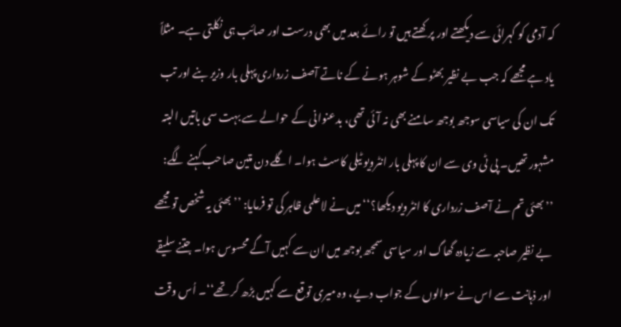کہ آدمی کو گہرائی سے دیکھتے اور پرکھتے ہیں تو رائے بعد میں بھی درست اور صائب ہی نکلتی ہے۔ مثلاً یاد ہے مجھے کہ جب بے نظیر بھٹو کے شوہر ہونے کے ناتے آصف زرداری پہلی بار وزیر بنے اور تب تک ان کی سیاسی سوجھ بوجھ سامنے بھی نہ آئی تھی، بدعنوانی کے حوالے سے بہت سی باتیں البتہ مشہور تھیں۔ پی ٹی وی سے ان کا پہلی بار انٹرویو ٹیلی کاسٹ ہوا۔ اگلے دن متین صاحب کہنے لگے: ’’بھئی تم نے آصف زرداری کا انٹرویو دیکھا؟‘‘ میں نے لاعلمی ظاہر کی تو فرمایا: ’’بھئی یہ شخص تو مجھے بے نظیر صاحبہ سے زیادہ گھاگ اور سیاسی سمجھ بوجھ میں ان سے کہیں آگے محسوس ہوا۔ جتنے سلیقے اور ذہانت سے اس نے سوالوں کے جواب دیے، وہ میری توقع سے کہیں بڑھ کر تھے‘‘۔ اُس وقت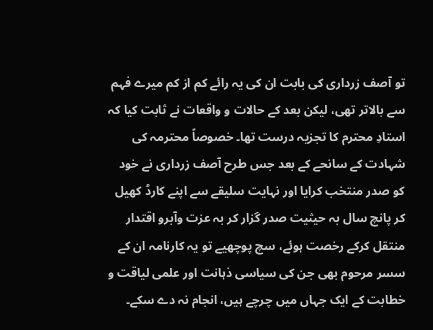تو آصف زرداری کی بابت ان کی یہ رائے کم از کم میرے فہم سے بالاتر تھی، لیکن بعد کے حالات و واقعات نے ثابت کیا کہ استادِ محترم کا تجزیہ درست تھا۔ خصوصاً محترمہ کی شہادت کے سانحے کے بعد جس طرح آصف زرداری نے خود کو صدر منتخب کرایا اور نہایت سلیقے سے اپنے کارڈ کھیل کر پانچ سال بہ حیثیت صدر گزار کر بہ عزت وآبرو اقتدار منتقل کرکے رخصت ہوئے، سچ پوچھیے تو یہ کارنامہ ان کے سسر مرحوم بھی جن کی سیاسی ذہانت اور علمی لیاقت و خطابت کے ایک جہاں میں چرچے ہیں، انجام نہ دے سکے۔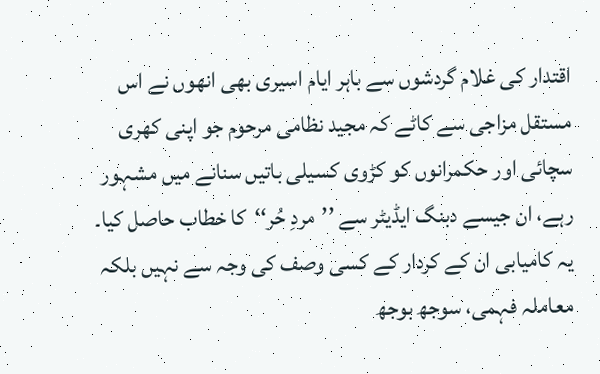اقتدار کی غلام گردشوں سے باہر ایام اسیری بھی انھوں نے اس مستقل مزاجی سے کاٹے کہ مجید نظامی مرحوم جو اپنی کھری سچائی اور حکمرانوں کو کڑوی کسیلی باتیں سنانے میں مشہور رہے، ان جیسے دبنگ ایڈیٹر سے ’’مردِ حُر‘‘کا خطاب حاصل کیا۔ یہ کامیابی ان کے کردار کے کسی وصف کی وجہ سے نہیں بلکہ معاملہ فہمی، سوجھ بوجھ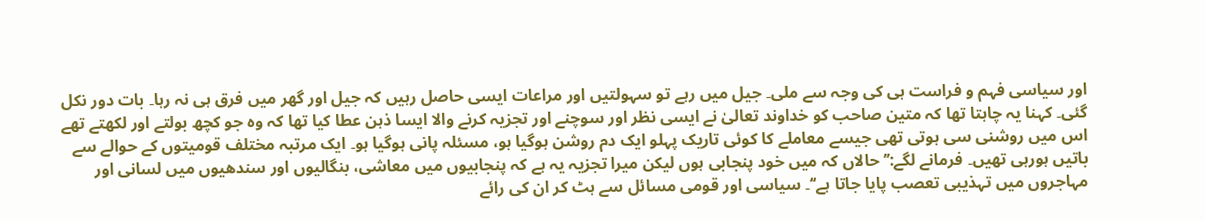اور سیاسی فہم و فراست ہی کی وجہ سے ملی۔ جیل میں رہے تو سہولتیں اور مراعات ایسی حاصل رہیں کہ جیل اور گھر میں فرق ہی نہ رہا۔ بات دور نکل گئی۔ کہنا یہ چاہتا تھا کہ متین صاحب کو خداوند تعالیٰ نے ایسی نظر اور سوچنے اور تجزیہ کرنے والا ایسا ذہن عطا کیا تھا کہ وہ جو کچھ بولتے اور لکھتے تھے اس میں روشنی سی ہوتی تھی جیسے معاملے کا کوئی تاریک پہلو ایک دم روشن ہوگیا ہو، مسئلہ پانی ہوگیا ہو۔ ایک مرتبہ مختلف قومیتوں کے حوالے سے باتیں ہورہی تھیں۔ فرمانے لگے:’’حالاں کہ میں خود پنجابی ہوں لیکن میرا تجزیہ یہ ہے کہ پنجابیوں میں معاشی، بنگالیوں اور سندھیوں میں لسانی اور مہاجروں میں تہذیبی تعصب پایا جاتا ہے‘‘۔ سیاسی اور قومی مسائل سے ہٹ کر ان کی رائے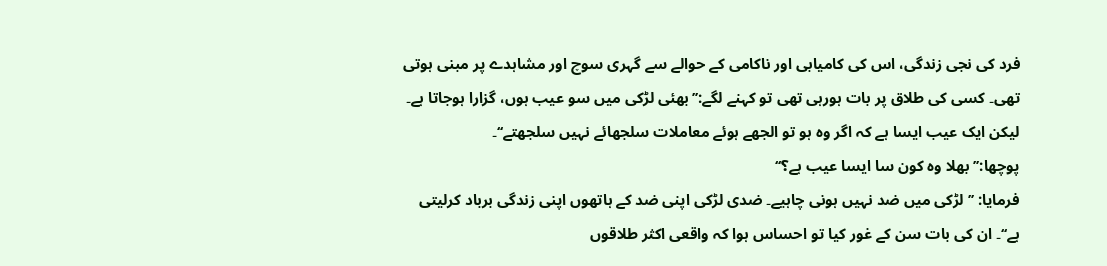فرد کی نجی زندگی، اس کی کامیابی اور ناکامی کے حوالے سے گہری سوچ اور مشاہدے پر مبنی ہوتی تھی۔ کسی کی طلاق پر بات ہورہی تھی تو کہنے لگے:’’بھئی لڑکی میں سو عیب ہوں، گزارا ہوجاتا ہے۔ لیکن ایک عیب ایسا ہے کہ اگر وہ ہو تو الجھے ہوئے معاملات سلجھائے نہیں سلجھتے‘‘۔
پوچھا:’’بھلا وہ کون سا ایسا عیب ہے؟‘‘
فرمایا: ’’لڑکی میں ضد نہیں ہونی چاہیے۔ ضدی لڑکی اپنی ضد کے ہاتھوں اپنی زندگی برباد کرلیتی ہے‘‘۔ ان کی بات سن کے غور کیا تو احساس ہوا کہ واقعی اکثر طلاقوں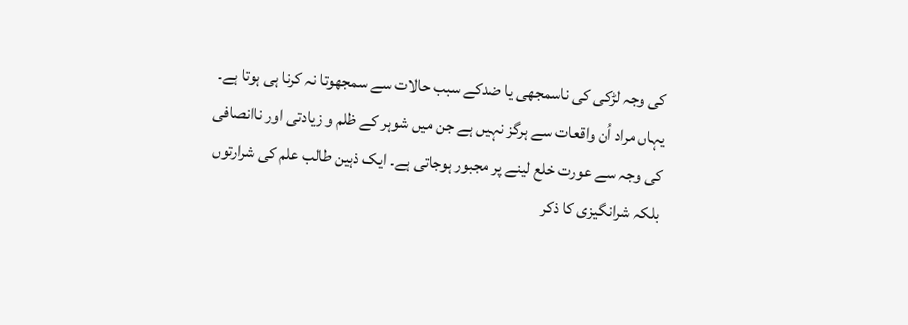کی وجہ لڑکی کی ناسمجھی یا ضدکے سبب حالات سے سمجھوتا نہ کرنا ہی ہوتا ہے۔ یہاں مراد اُن واقعات سے ہرگز نہیں ہے جن میں شوہر کے ظلم و زیادتی اور ناانصافی کی وجہ سے عورت خلع لینے پر مجبور ہوجاتی ہے۔ ایک ذہین طالب علم کی شرارتوں بلکہ شرانگیزی کا ذکر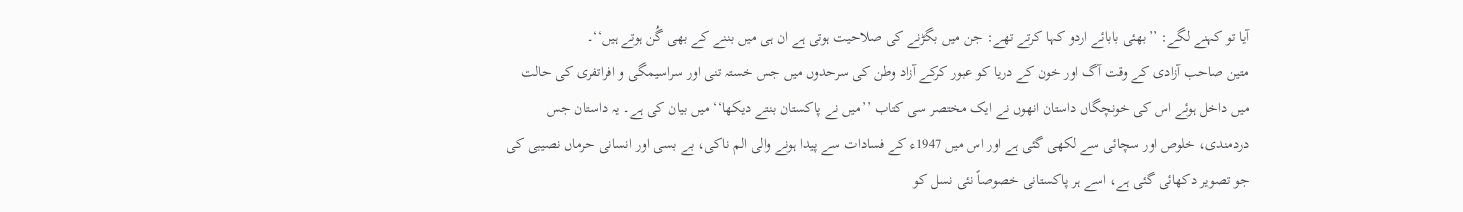آیا تو کہنے لگے: ’’بھئی بابائے اردو کہا کرتے تھے: جن میں بگڑنے کی صلاحیت ہوتی ہے ان ہی میں بننے کے بھی گُن ہوتے ہیں‘‘۔
متین صاحب آزادی کے وقت آگ اور خون کے دریا کو عبور کرکے آزاد وطن کی سرحدوں میں جس خستہ تنی اور سراسیمگی و افراتفری کی حالت میں داخل ہوئے اس کی خونچگاں داستان انھوں نے ایک مختصر سی کتاب ’’میں نے پاکستان بنتے دیکھا‘‘ میں بیان کی ہے۔ یہ داستان جس دردمندی، خلوص اور سچائی سے لکھی گئی ہے اور اس میں 1947ء کے فسادات سے پیدا ہونے والی الم ناکی، بے بسی اور انسانی حرماں نصیبی کی جو تصویر دکھائی گئی ہے، اسے ہر پاکستانی خصوصاً نئی نسل کو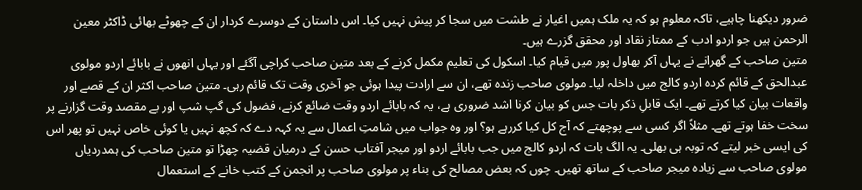ضرور دیکھنا چاہیے، تاکہ معلوم ہو کہ یہ ملک ہمیں اغیار نے طشت میں سجا کر پیش نہیں کیا۔ اس داستان کے دوسرے کردار ان کے چھوٹے بھائی ڈاکٹر معین الرحمن ہیں جو اردو ادب کے ممتاز نقاد اور محقق گزرے ہیں۔
متین صاحب کے گھرانے نے یہاں آکر بھاول پور میں قیام کیا۔ اسکول کی تعلیم مکمل کرنے کے بعد متین صاحب کراچی آگئے اور یہاں انھوں نے بابائے اردو مولوی عبدالحق کے قائم کردہ اردو کالج میں داخلہ لیا۔ مولوی صاحب زندہ تھے، ان سے ارادت پیدا ہوئی جو آخری وقت تک قائم رہی۔ متین صاحب اکثر ان کے قصے اور واقعات بیان کیا کرتے تھے۔ ایک قابلِ ذکر بات جس کو بیان کرنا اشد ضروری ہے، یہ کہ بابائے اردو وقت ضائع کرنے، فضول کی گپ شپ اور بے مقصد وقت گزارنے پر سخت خفا ہوتے تھے۔ مثلاً اگر کسی سے پوچھتے کہ آج کل کیا کررہے ہو؟ اور وہ جواب میں شامتِ اعمال سے یہ کہہ دے کہ کچھ نہیں یا کوئی خاص نہیں تو پھر اس کی ایسی خبر لیتے کہ توبہ ہی بھلی۔ یہ الگ بات کہ اردو کالج میں جب بابائے اردو اور میجر آفتاب حسن کے درمیان قضیہ چھڑا تو متین صاحب کی ہمدردیاں مولوی صاحب سے زیادہ میجر صاحب کے ساتھ تھیں۔ چوں کہ بعض مصالح کی بناء پر مولوی صاحب پر انجمن کے کتب خانے کے استعمال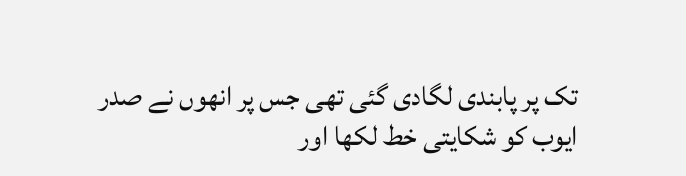تک پر پابندی لگادی گئی تھی جس پر انھوں نے صدر ایوب کو شکایتی خط لکھا اور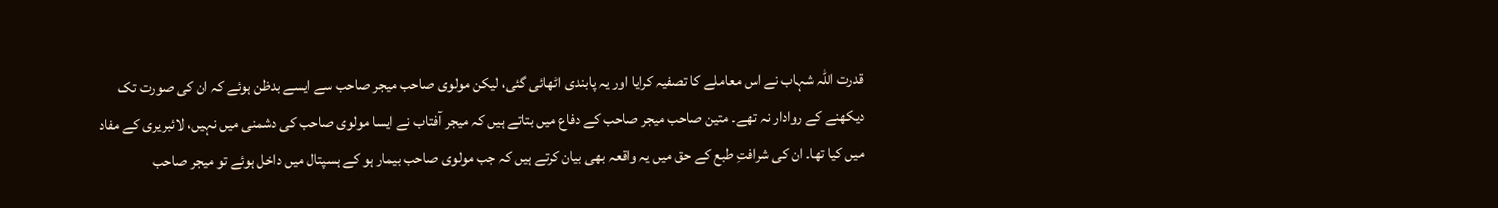قدرت اللہ شہاب نے اس معاملے کا تصفیہ کرایا اور یہ پابندی اٹھائی گئی، لیکن مولوی صاحب میجر صاحب سے ایسے بدظن ہوئے کہ ان کی صورت تک دیکھنے کے روادار نہ تھے۔ متین صاحب میجر صاحب کے دفاع میں بتاتے ہیں کہ میجر آفتاب نے ایسا مولوی صاحب کی دشمنی میں نہیں، لائبریری کے مفاد میں کیا تھا۔ ان کی شرافتِ طبع کے حق میں یہ واقعہ بھی بیان کرتے ہیں کہ جب مولوی صاحب بیمار ہو کے ہسپتال میں داخل ہوئے تو میجر صاحب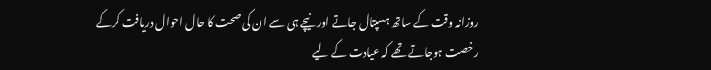روزانہ وقت کے ساتھ ہسپتال جاتے اور نیچے ہی سے ان کی صحت کا حال احوال دریافت کرکے رخصت ہوجاتے تھے کہ عیادت کے لیے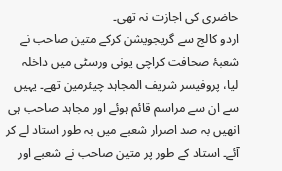حاضری کی اجازت نہ تھی۔
اردو کالج سے گریجویشن کرکے متین صاحب نے شعبۂ صحافت کراچی یونی ورسٹی میں داخلہ لیا، پروفیسر شریف المجاہد چیئرمین تھے۔ یہیں سے ان سے مراسم قائم ہوئے اور مجاہد صاحب ہی انھیں بہ صد اصرار شعبے میں بہ طور استاد لے کر آئے۔ استاد کے طور پر متین صاحب نے شعبے اور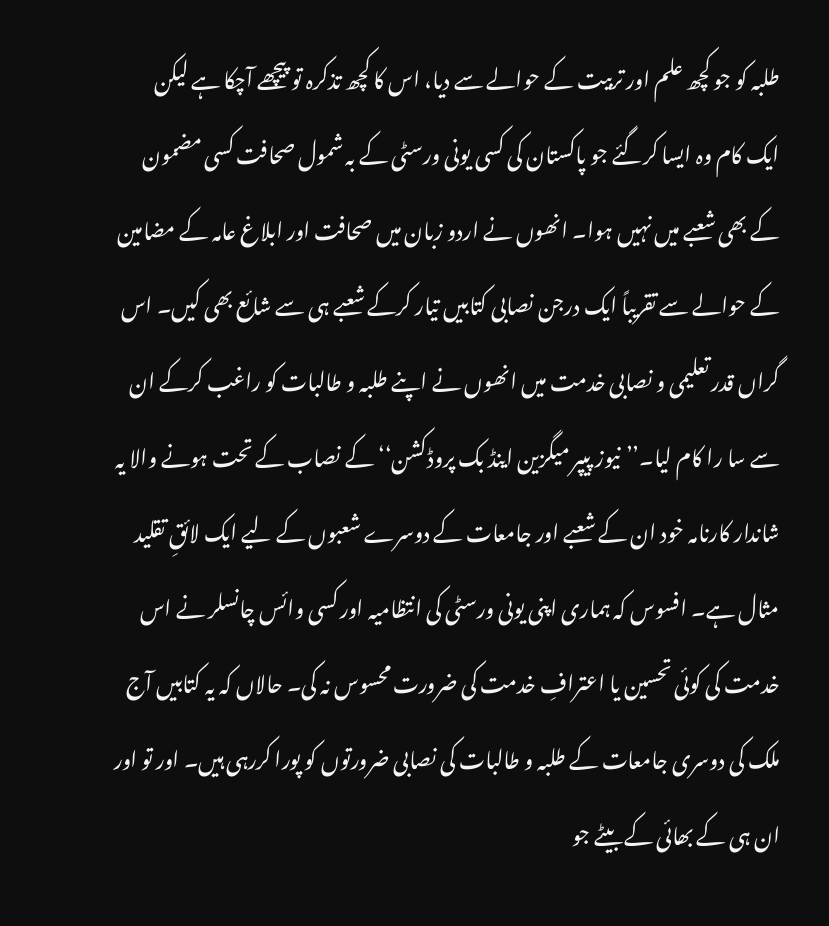طلبہ کو جو کچھ علم اور تربیت کے حوالے سے دیا، اس کا کچھ تذکرہ تو پیچھے آچکا ہے لیکن ایک کام وہ ایسا کرگئے جو پاکستان کی کسی یونی ورسٹی کے بہ شمول صحافت کسی مضمون کے بھی شعبے میں نہیں ہوا۔ انھوں نے اردو زبان میں صحافت اور ابلاغ عامہ کے مضامین کے حوالے سے تقریباً ایک درجن نصابی کتابیں تیار کرکے شعبے ہی سے شائع بھی کیں۔ اس گراں قدر تعلیمی و نصابی خدمت میں انھوں نے اپنے طلبہ و طالبات کو راغب کرکے ان سے سا را کام لیا۔’’نیوز پیپر میگزین اینڈ بک پروڈکشن‘‘ کے نصاب کے تحت ہونے والا یہ شاندار کارنامہ خود ان کے شعبے اور جامعات کے دوسرے شعبوں کے لیے ایک لائقِ تقلید مثال ہے۔ افسوس کہ ہماری اپنی یونی ورسٹی کی انتظامیہ اور کسی وائس چانسلر نے اس خدمت کی کوئی تحسین یا اعترافِ خدمت کی ضرورت محسوس نہ کی۔ حالاں کہ یہ کتابیں آج ملک کی دوسری جامعات کے طلبہ و طالبات کی نصابی ضرورتوں کو پورا کررہی ہیں۔ اور تو اور ان ہی کے بھائی کے بیٹے جو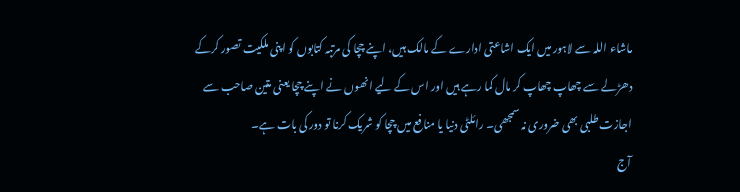ماشاء اللہ سے لاہور میں ایک اشاعتی ادارے کے مالک ہیں، اپنے چچا کی مرتبہ کتابوں کو اپنی ملکیت تصور کرکے دھڑلے سے چھاپ چھاپ کر مال کما رہے ہیں اور اس کے لیے انھوں نے اپنے چچا یعنی متین صاحب سے اجازت طلبی بھی ضروری نہ سمجھی۔ رائلٹی دنیا یا منافع میں چچا کو شریک کرنا تو دور کی بات ہے۔
آج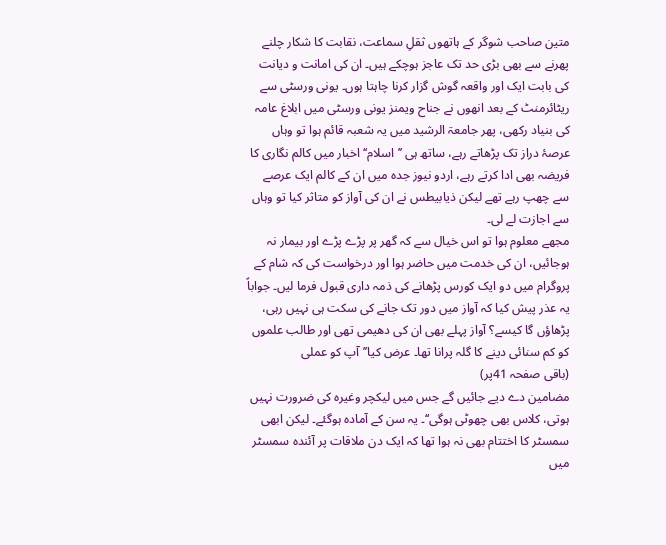متین صاحب شوگر کے ہاتھوں ثقلِ سماعت، نقابت کا شکار چلنے پھرنے سے بھی بڑی حد تک عاجز ہوچکے ہیں۔ ان کی امانت و دیانت کی بابت ایک اور واقعہ گوش گزار کرنا چاہتا ہوں۔ یونی ورسٹی سے ریٹائرمنٹ کے بعد انھوں نے جناح ویمنز یونی ورسٹی میں ابلاغ عامہ کی بنیاد رکھی، پھر جامعۃ الرشید میں یہ شعبہ قائم ہوا تو وہاں عرصۂ دراز تک پڑھاتے رہے، ساتھ ہی ’’اسلام‘‘ اخبار میں کالم نگاری کا فریضہ بھی ادا کرتے رہے، اردو نیوز جدہ میں ان کے کالم ایک عرصے سے چھپ رہے تھے لیکن ذیابیطس نے ان کی آواز کو متاثر کیا تو وہاں سے اجازت لے لی۔
مجھے معلوم ہوا تو اس خیال سے کہ گھر پر پڑے پڑے اور بیمار نہ ہوجائیں، ان کی خدمت میں حاضر ہوا اور درخواست کی کہ شام کے پروگرام میں دو ایک کورس پڑھانے کی ذمہ داری قبول فرما لیں۔ جواباً یہ عذر پیش کیا کہ آواز میں دور تک جانے کی سکت ہی نہیں رہی، پڑھاؤں گا کیسے؟ آواز پہلے بھی ان کی دھیمی تھی اور طالب علموں کو کم سنائی دینے کا گلہ پرانا تھا۔ عرض کیا’’آپ کو عملی
(باقی صفحہ 41پر)
مضامین دے دیے جائیں گے جس میں لیکچر وغیرہ کی ضرورت نہیں ہوتی، کلاس بھی چھوٹی ہوگی‘‘۔ یہ سن کے آمادہ ہوگئے۔ لیکن ابھی سمسٹر کا اختتام بھی نہ ہوا تھا کہ ایک دن ملاقات پر آئندہ سمسٹر میں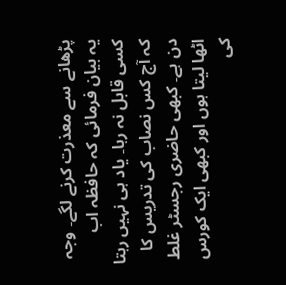پڑھانے سے معذرت کرنے لگے۔ وجہ یہ بیان فرمائی کہ حافظہ اب کسی قابل نہ رہا۔ یاد ہی نہیں رہتا کہ آج کس نصاب کی تدریس کا دن ہے۔ کبھی حاضری رجسٹر غلط اٹھا لیتا ہوں اور کبھی ایک کورس کی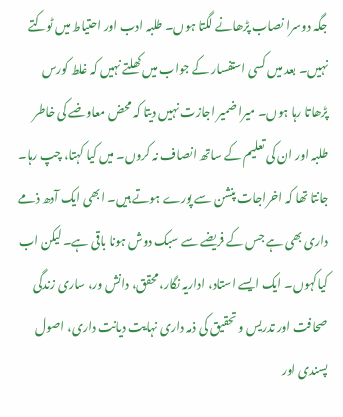جگہ دوسرا نصاب پڑھانے لگتا ہوں۔ طلبہ ادب اور احتیاط میں ٹوکتے نہیں۔ بعد میں کسی استفسار کے جواب میں کھلتے نہیں کہ غلط کورس پڑھاتا رہا ہوں۔ میرا ضمیر اجازت نہیں دیتا کہ محض معاوضے کی خاطر طلبہ اور ان کی تعلیم کے ساتھ انصاف نہ کروں۔ میں کیا کہتا، چپ رہا۔ جانتا تھا کہ اخراجات پنشن سے پورے ہوتے ہیں۔ ابھی ایک آدھ ذمے داری بھی ہے جس کے فریضے سے سبک دوش ہونا باقی ہے۔ لیکن اب کیاکہوں۔ ایک ایسے استاد، اداریہ نگار، محقق، دانش ور، ساری زندگی صحافت اور تدریس و تحقیق کی ذمہ داری نہایت دیانت داری، اصول پسندی اور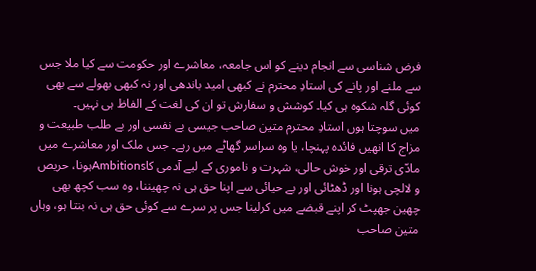فرض شناسی سے انجام دینے کو اس جامعہ، معاشرے اور حکومت سے کیا ملا جس سے ملنے اور پانے کی استادِ محترم نے کبھی امید باندھی اور نہ کبھی بھولے سے بھی کوئی گلہ شکوہ ہی کیا۔ کوشش و سفارش تو ان کی لغت کے الفاظ ہی نہیں۔
میں سوچتا ہوں استادِ محترم متین صاحب جیسی بے نفسی اور بے طلب طبیعت و مزاج کا انھیں فائدہ پہنچا، یا وہ سراسر گھاٹے میں رہے۔ جس ملک اور معاشرے میں مادّی ترقی اور خوش حالی، شہرت و ناموری کے لیے آدمی کاAmbitionsہونا، حریص و لالچی ہونا اور ڈھٹائی اور بے حیائی سے اپنا حق ہی نہ چھیننا، وہ سب کچھ بھی چھین جھپٹ کر اپنے قبضے میں کرلینا جس پر سرے سے کوئی حق ہی نہ بنتا ہو، وہاں متین صاحب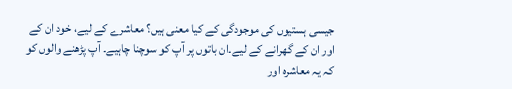جیسی ہستیوں کی موجودگی کے کیا معنی ہیں؟ معاشرے کے لیے، خود ان کے اور ان کے گھرانے کے لیے۔ان باتوں پر آپ کو سوچنا چاہیے۔ آپ پڑھنے والوں کو کہ یہ معاشرہ اور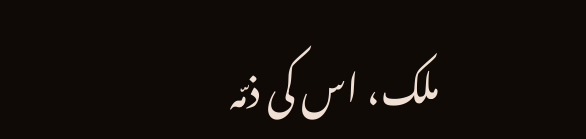ملک، اس کی ذمّہ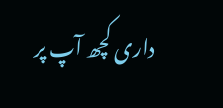داری کچھ آپ پر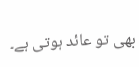بھی تو عائد ہوتی ہے۔